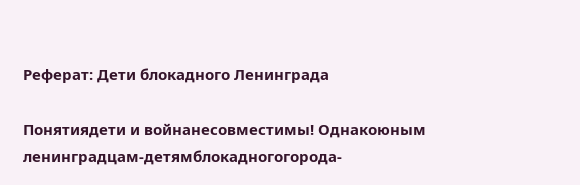Реферат: Дети блокадного Ленинграда

Понятиядети и войнанесовместимы! Однакоюным ленинградцам-детямблокадногогорода-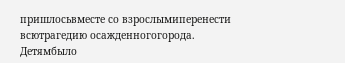пришлосьвместе со взрослымиперенести всютрагедию осажденногогорода. Детямбыло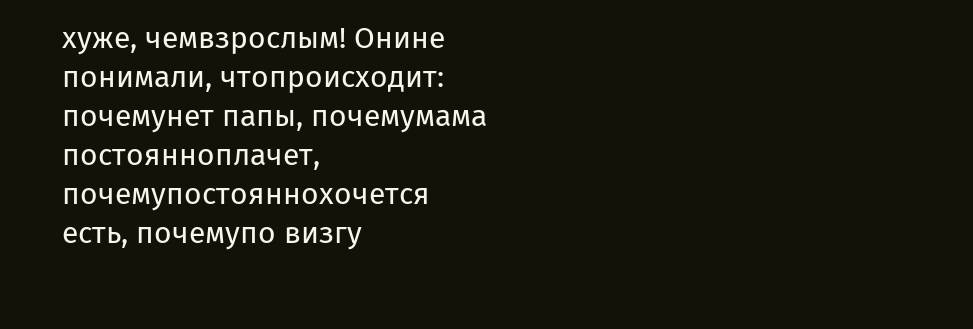хуже, чемвзрослым! Онине понимали, чтопроисходит: почемунет папы, почемумама постоянноплачет, почемупостояннохочется есть, почемупо визгу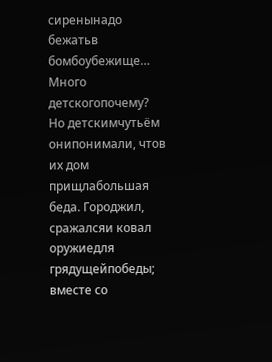сиренынадо бежатьв бомбоубежище… Много детскогопочему? Но детскимчутьём онипонимали, чтов их дом прищлабольшая беда. Городжил, сражалсяи ковал оружиедля грядущейпобеды; вместе со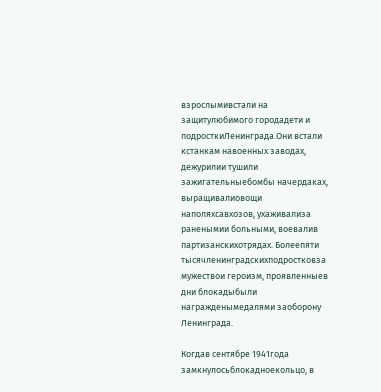взрослымивстали на защитулюбимого городадети и подросткиЛенинграда.Они встали кстанкам навоенных заводах, дежурилии тушили зажигательныебомбы начердаках, выращивалиовощи наполяхсавхозов, ухаживализа раненымии больными, воевалив партизанскихотрядах. Болеепяти тысячленинградскихподростковза мужествои героизм, проявленныев дни блокадыбыли награжденымедалями заоборону Ленинграда.

Когдав сентябре 1941года замкнулосьблокадноекольцо, в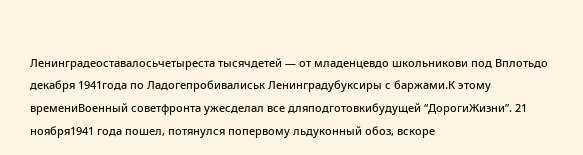Ленинградеоставалосьчетыреста тысячдетей — от младенцевдо школьникови под Вплотьдо декабря 1941года по Ладогепробивалиськ Ленинградубуксиры с баржами.К этому времениВоенный советфронта ужесделал все дляподготовкибудущей “ДорогиЖизни”. 21 ноября1941 года пошел, потянулся попервому льдуконный обоз, вскоре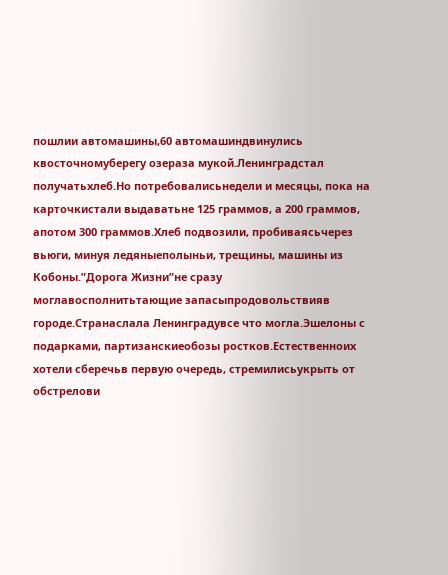пошлии автомашины,60 автомашиндвинулись квосточномуберегу озераза мукой.Ленинградстал получатьхлеб.Но потребовалисьнедели и месяцы, пока на карточкистали выдаватьне 125 граммов, а 200 граммов, апотом 300 граммов.Хлеб подвозили, пробиваясьчерез вьюги, минуя ледяныеполыньи, трещины, машины из Кобоны.”Дорога Жизни”не сразу моглавосполнитьтающие запасыпродовольствияв городе.Странаслала Ленинградувсе что могла.Эшелоны с подарками, партизанскиеобозы ростков.Естественноих хотели сберечьв первую очередь, стремилисьукрыть от обстрелови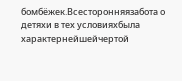бомбёжек.Всесторонняязабота о детяхи в тех условияхбыла характернейшейчертой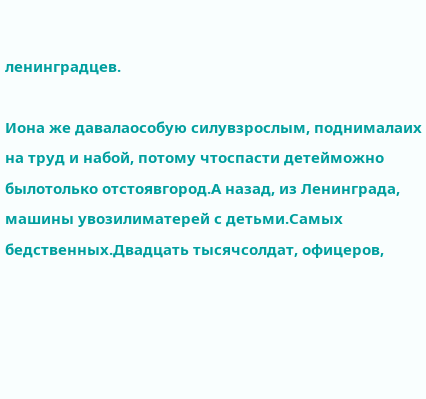ленинградцев.

Иона же давалаособую силувзрослым, поднималаих на труд и набой, потому чтоспасти детейможно былотолько отстоявгород.А назад, из Ленинграда, машины увозилиматерей с детьми.Самых бедственных.Двадцать тысячсолдат, офицеров,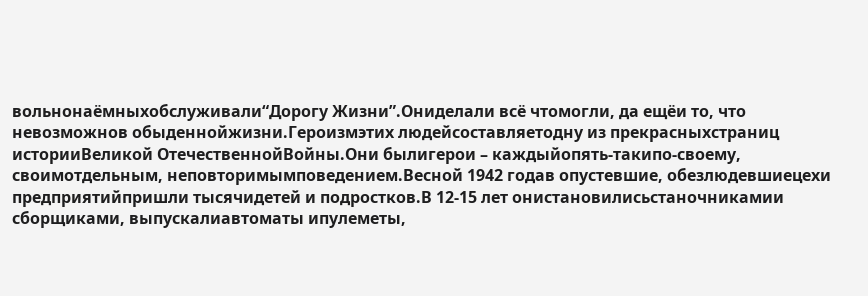вольнонаёмныхобслуживали“Дорогу Жизни”.Ониделали всё чтомогли, да ещёи то, что невозможнов обыденнойжизни.Героизмэтих людейсоставляетодну из прекрасныхстраниц историиВеликой ОтечественнойВойны.Они былигерои – каждыйопять-такипо-своему, своимотдельным, неповторимымповедением.Весной 1942 годав опустевшие, обезлюдевшиецехи предприятийпришли тысячидетей и подростков.В 12-15 лет онистановилисьстаночникамии сборщиками, выпускалиавтоматы ипулеметы,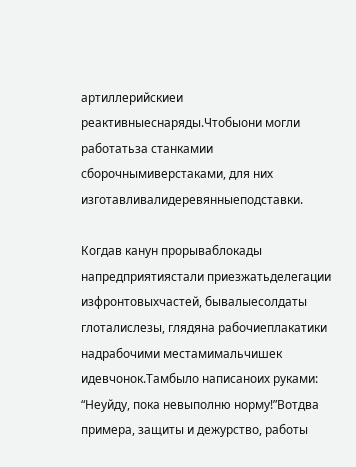артиллерийскиеи реактивныеснаряды.Чтобыони могли работатьза станкамии сборочнымиверстаками, для них изготавливалидеревянныеподставки.

Когдав канун прорываблокады напредприятиястали приезжатьделегации изфронтовыхчастей, бывалыесолдаты глоталислезы, глядяна рабочиеплакатики надрабочими местамимальчишек идевчонок.Тамбыло написаноих руками: “Неуйду, пока невыполню норму!”Вотдва примера, защиты и дежурство, работы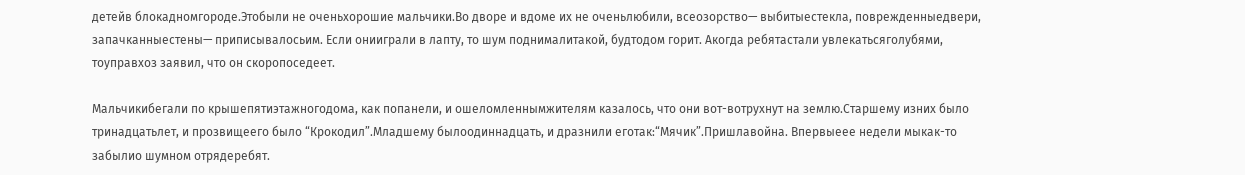детейв блокадномгороде.Этобыли не оченьхорошие мальчики.Во дворе и вдоме их не оченьлюбили, всеозорство— выбитыестекла, поврежденныедвери, запачканныестены— приписывалосьим. Если онииграли в лапту, то шум поднималитакой, будтодом горит. Акогда ребятастали увлекатьсяголубями, тоуправхоз заявил, что он скоропоседеет.

Мальчикибегали по крышепятиэтажногодома, как попанели, и ошеломленнымжителям казалось, что они вот-вотрухнут на землю.Старшему изних было тринадцатьлет, и прозвищеего было “Крокодил”.Младшему былоодиннадцать, и дразнили еготак:“Мячик”.Пришлавойна. Впервыеее недели мыкак-то забылио шумном отрядеребят.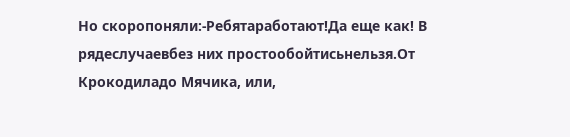Но скоропоняли:-Ребятаработают!Да еще как! В рядеслучаевбез них простообойтисьнельзя.От Крокодиладо Мячика, или,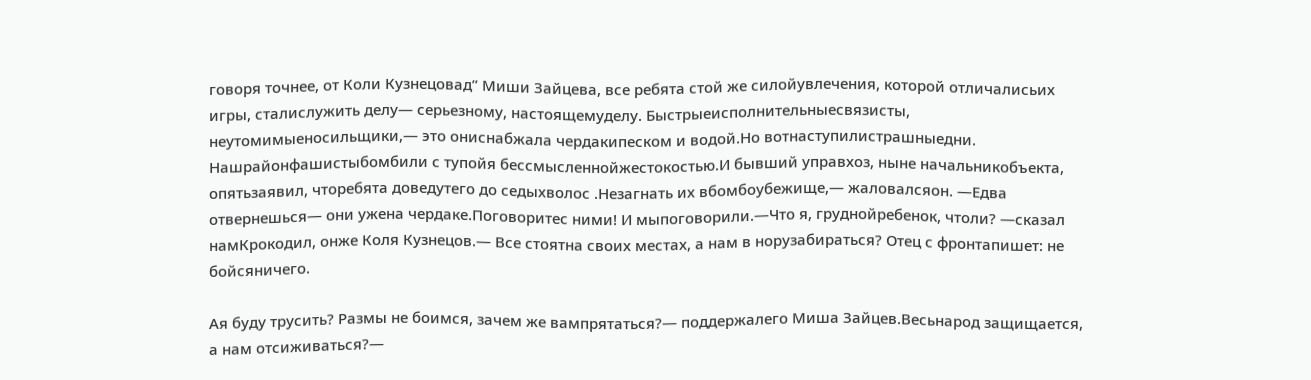говоря точнее, от Коли Кузнецовад” Миши Зайцева, все ребята стой же силойувлечения, которой отличалисьих игры, сталислужить делу— серьезному, настоящемуделу. Быстрыеисполнительныесвязисты, неутомимыеносильщики,— это ониснабжала чердакипеском и водой.Но вотнаступилистрашныедни. Нашрайонфашистыбомбили с тупойя бессмысленнойжестокостью.И бывший управхоз, ныне начальникобъекта, опятьзаявил, чторебята доведутего до седыхволос .Незагнать их вбомбоубежище,— жаловалсяон. —Едва отвернешься— они ужена чердаке.Поговоритес ними! И мыпоговорили.—Что я, груднойребенок, чтоли? —сказал намКрокодил, онже Коля Кузнецов.— Все стоятна своих местах, а нам в норузабираться? Отец с фронтапишет: не бойсяничего.

Ая буду трусить? Размы не боимся, зачем же вампрятаться?— поддержалего Миша Зайцев.Весьнарод защищается, а нам отсиживаться?—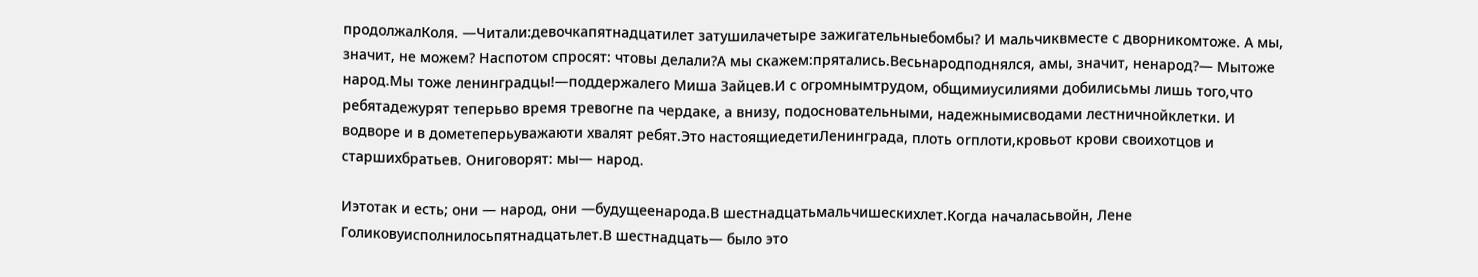продолжалКоля. —Читали:девочкапятнадцатилет затушилачетыре зажигательныебомбы? И мальчиквместе с дворникомтоже. А мы, значит, не можем? Наспотом спросят: чтовы делали?А мы скажем:прятались.Весьнародподнялся, амы, значит, ненарод?— Мытоже народ.Мы тоже ленинградцы!—поддержалего Миша Зайцев.И с огромнымтрудом, общимиусилиями добилисьмы лишь того,что ребятадежурят теперьво время тревогне па чердаке, а внизу, подосновательными, надежнымисводами лестничнойклетки. И водворе и в дометеперьуважаюти хвалят ребят.Это настоящиедетиЛенинграда, плоть orплоти,кровьот крови своихотцов и старшихбратьев. Ониговорят: мы— народ.

Иэтотак и есть; они — народ, они —будущеенарода.В шестнадцатьмальчишескихлет.Когда началасьвойн, Лене Голиковуисполнилосьпятнадцатьлет.В шестнадцать— было это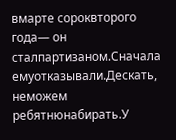вмарте сороквторого года— он сталпартизаном.Сначала емуотказывали.Дескать, неможем ребятнюнабирать.У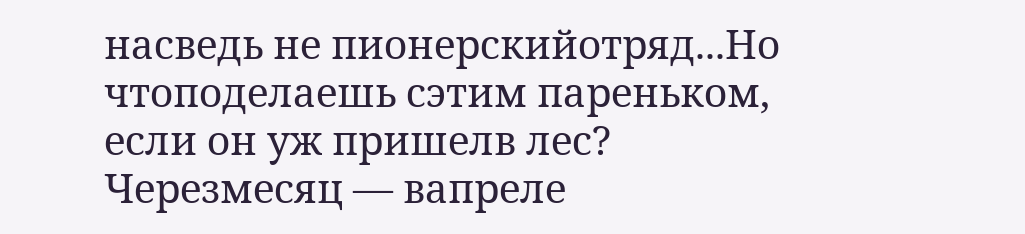насведь не пионерскийотряд...Но чтоподелаешь сэтим пареньком, если он уж пришелв лес? Черезмесяц — вапреле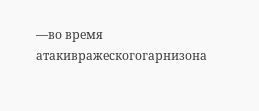—во время атакивражескогогарнизона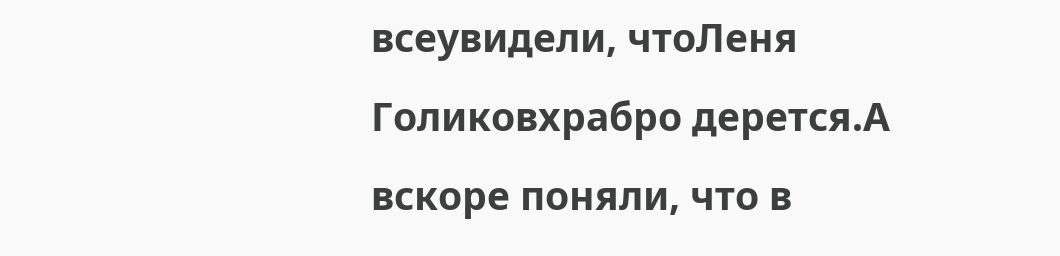всеувидели, чтоЛеня Голиковхрабро дерется.А вскоре поняли, что в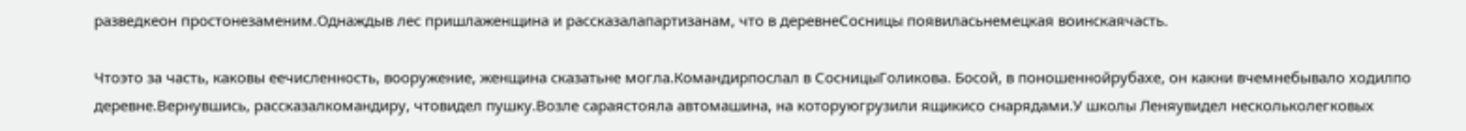разведкеон простонезаменим.Однаждыв лес пришлаженщина и рассказалапартизанам, что в деревнеСосницы появиласьнемецкая воинскаячасть.

Чтоэто за часть, каковы еечисленность, вооружение, женщина сказатьне могла.Командирпослал в СосницыГоликова. Босой, в поношеннойрубахе, он какни вчемнебывало ходилпо деревне.Вернувшись, рассказалкомандиру, чтовидел пушку.Возле сараястояла автомашина, на которуюгрузили ящикисо снарядами.У школы Леняувидел нескольколегковых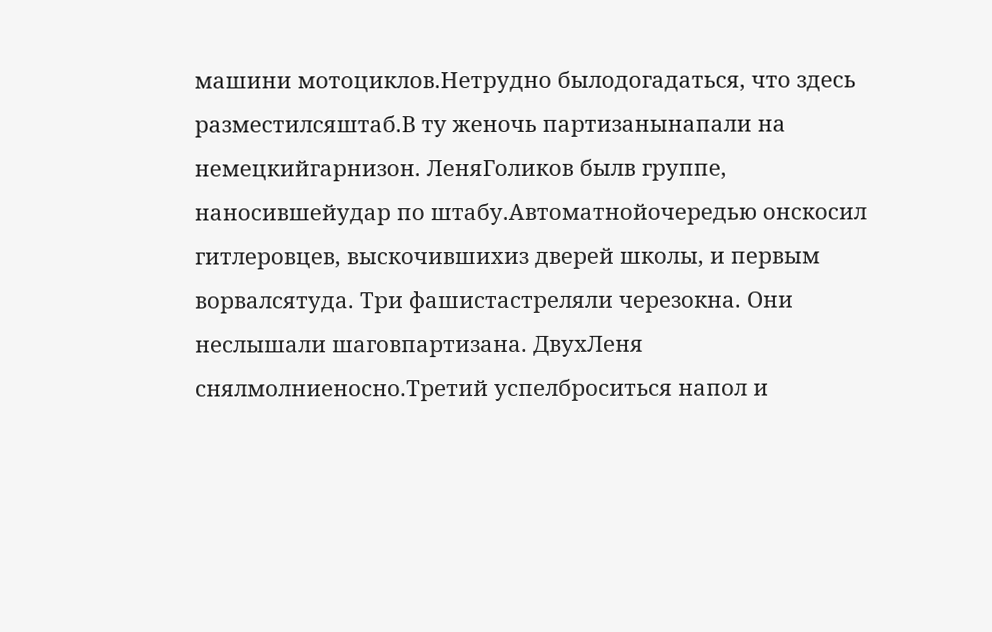машини мотоциклов.Нетрудно былодогадаться, что здесь разместилсяштаб.В ту женочь партизанынапали на немецкийгарнизон. ЛеняГоликов былв группе, наносившейудар по штабу.Автоматнойочередью онскосил гитлеровцев, выскочившихиз дверей школы, и первым ворвалсятуда. Три фашистастреляли черезокна. Они неслышали шаговпартизана. ДвухЛеня снялмолниеносно.Третий успелброситься напол и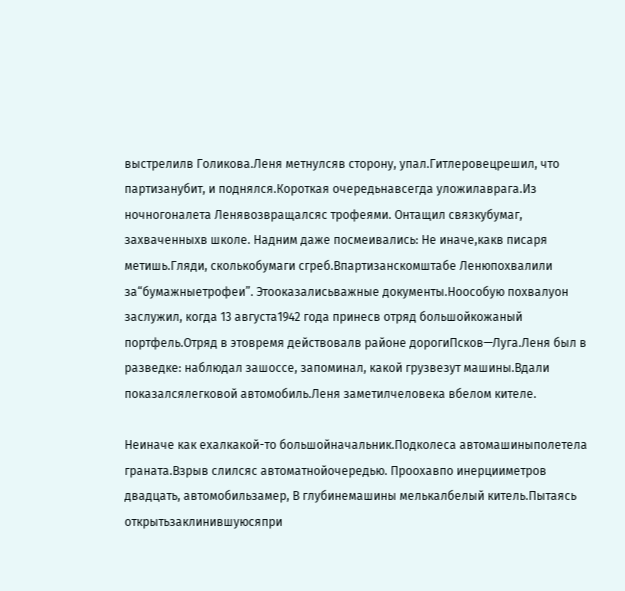выстрелилв Голикова.Леня метнулсяв сторону, упал.Гитлеровецрешил, что партизанубит, и поднялся.Короткая очередьнавсегда уложилаврага.Из ночногоналета Ленявозвращалсяс трофеями. Онтащил связкубумаг, захваченныхв школе. Надним даже посмеивались: Не иначе,какв писаря метишь.Гляди, сколькобумаги сгреб.Впартизанскомштабе Ленюпохвалили за“бумажныетрофеи”. Этооказалисьважные документы.Ноособую похвалуон заслужил, когда 13 августа1942 года принесв отряд большойкожаный портфель.Отряд в этовремя действовалв районе дорогиПсков—Луга.Леня был в разведке: наблюдал зашоссе, запоминал, какой грузвезут машины.Вдали показалсялегковой автомобиль.Леня заметилчеловека вбелом кителе.

Неиначе как ехалкакой-то большойначальник.Подколеса автомашиныполетела граната.Взрыв слилсяс автоматнойочередью. Проохавпо инерцииметров двадцать, автомобильзамер, В глубинемашины мелькалбелый китель.Пытаясь открытьзаклинившуюсяпри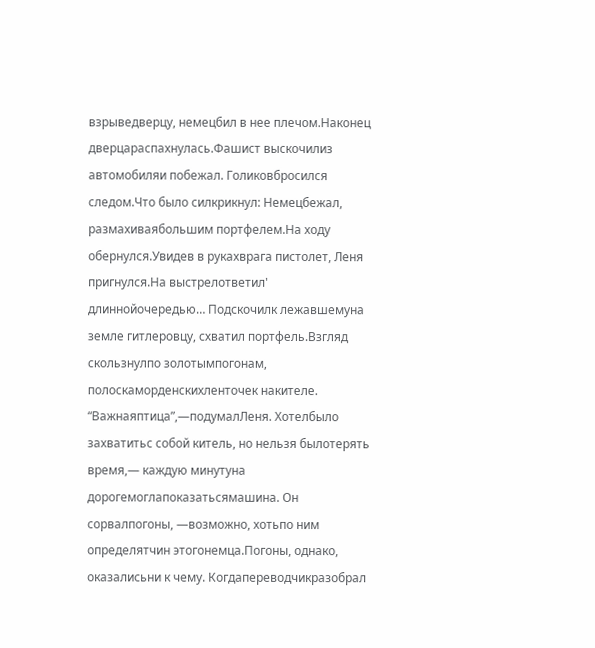взрыведверцу, немецбил в нее плечом.Наконец дверцараспахнулась.Фашист выскочилиз автомобиляи побежал. Голиковбросился следом.Что было силкрикнул: Немецбежал, размахиваябольшим портфелем.На ходу обернулся.Увидев в рукахврага пистолет, Леня пригнулся.На выстрелответил' длиннойочередью… Подскочилк лежавшемуна земле гитлеровцу, схватил портфель.Взгляд скользнулпо золотымпогонам, полоскаморденскихленточек накителе. “Важнаяптица”,—подумалЛеня. Хотелбыло захватитьс собой китель, но нельзя былотерять время,— каждую минутуна дорогемоглапоказатьсямашина. Он сорвалпогоны, —возможно, хотьпо ним определятчин этогонемца.Погоны, однако, оказалисьни к чему. Когдапереводчикразобрал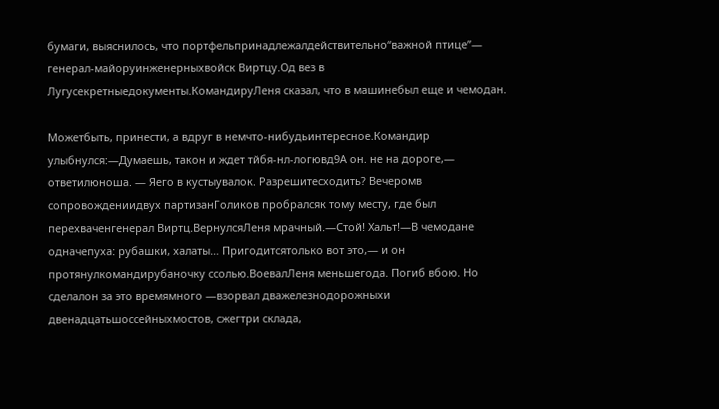бумаги, выяснилось, что портфельпринадлежалдействительно“важной птице”— генерал-майоруинженерныхвойск Виртцу.Од вез в Лугусекретныедокументы.КомандируЛеня сказал, что в машинебыл еще и чемодан.

Можетбыть, принести, а вдруг в немчто-нибудьинтересное.Командир улыбнулся:—Думаешь, такон и ждет тйбя-нл-логювд9А он. не на дороге,— ответилюноша. — Яего в кустыувалок. Разрешитесходить? Вечеромв сопровождениидвух партизанГоликов пробралсяк тому месту, где был перехваченгенерал Виртц.ВернулсяЛеня мрачный.—Стой! Хальт!—В чемодане одначепуха: рубашки, халаты… Пригодитсятолько вот это,— и он протянулкомандирубаночку ссолью.ВоевалЛеня меньшегода. Погиб вбою. Но сделалон за это времямного —взорвал дважелезнодорожныхи двенадцатьшоссейныхмостов, сжегтри склада,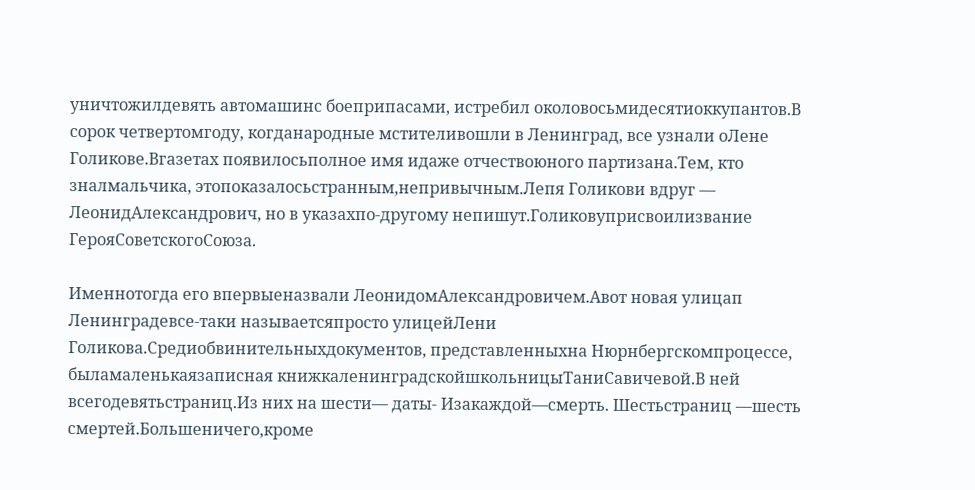уничтожилдевять автомашинс боеприпасами, истребил околовосьмидесятиоккупантов.В сорок четвертомгоду, когданародные мстителивошли в Ленинград, все узнали оЛене Голикове.Вгазетах появилосьполное имя идаже отчествоюного партизана.Тем, кто зналмальчика, этопоказалосьстранным,непривычным.Лепя Голикови вдруг — ЛеонидАлександрович, но в указахпо-другому непишут.Голиковуприсвоилизвание ГерояСоветскогоСоюза.

Именнотогда его впервыеназвали ЛеонидомАлександровичем.Авот новая улицап Ленинградевсе-таки называетсяпросто улицейЛени Голикова.Средиобвинительныхдокументов, представленныхна Нюрнбергскомпроцессе, быламаленькаязаписная книжкаленинградскойшкольницыТаниСавичевой.В ней всегодевятьстраниц.Из них на шести— даты- Изакаждой—смерть. Шестьстраниц —шесть смертей.Большеничего,кроме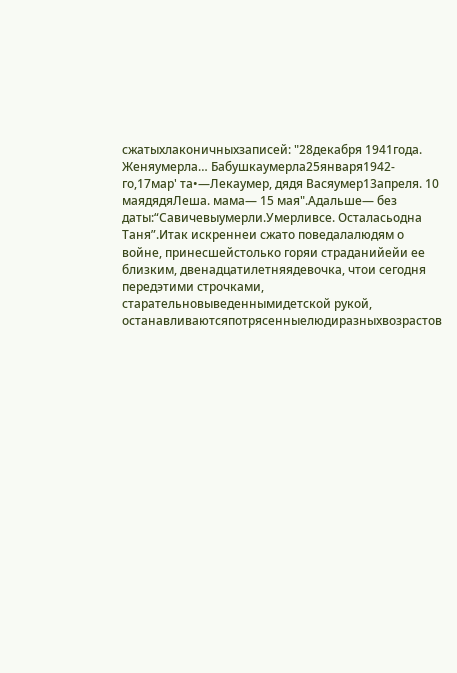сжатыхлаконичныхзаписей: "28декабря 1941года. Женяумерла… Бабушкаумерла25января1942-го,17мар' та•—Лекаумер, дядя Васяумер13апреля. 10 маядядяЛеша. мама— 15 мая".Адальше— без даты:“Савичевыумерли.Умерливсе. Осталасьодна Таня”.Итак искреннеи сжато поведалалюдям о войне, принесшейстолько горяи страданийейи ее близким, двенадцатилетняядевочка, чтои сегодня передэтими строчками, старательновыведеннымидетской рукой, останавливаютсяпотрясенныелюдиразныхвозрастов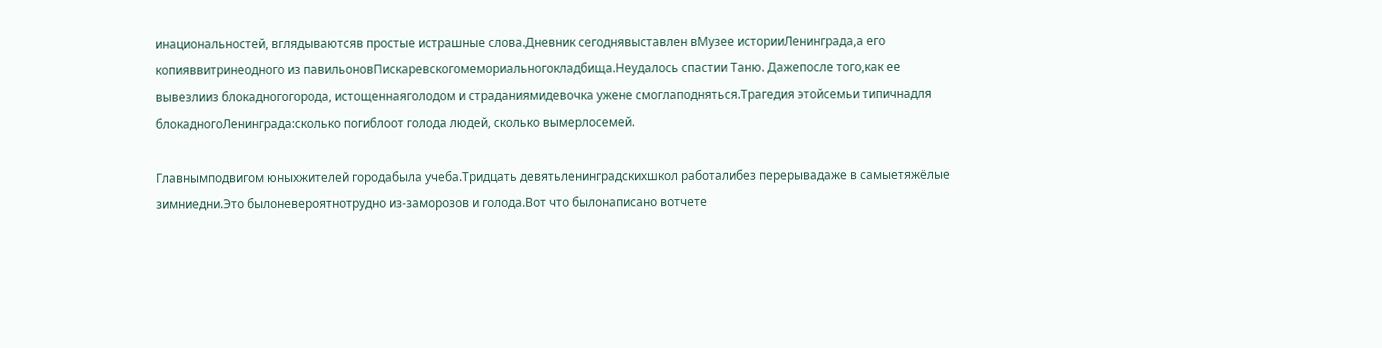инациональностей, вглядываютсяв простые истрашные слова.Дневник сегоднявыставлен вМузее историиЛенинграда,а его копияввитринеодного из павильоновПискаревскогомемориальногокладбища.Неудалось спастии Таню. Дажепосле того,как ее вывезлииз блокадногогорода, истощеннаяголодом и страданиямидевочка ужене смоглаподняться.Трагедия этойсемьи типичнадля блокадногоЛенинграда:сколько погиблоот голода людей, сколько вымерлосемей.

Главнымподвигом юныхжителей городабыла учеба.Тридцать девятьленинградскихшкол работалибез перерывадаже в самыетяжёлые зимниедни.Это былоневероятнотрудно из-заморозов и голода.Вот что былонаписано вотчете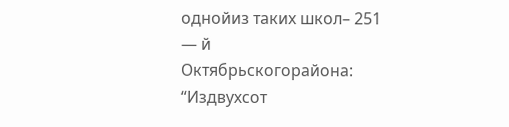однойиз таких школ– 251 — й Октябрьскогорайона: “Издвухсот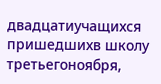двадцатиучащихся пришедшихв школу третьегоноября,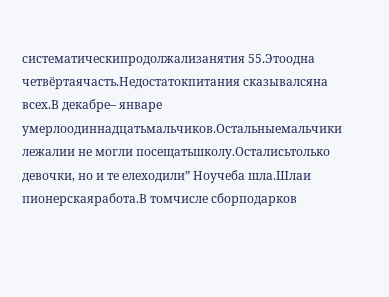систематическипродолжализанятия 55.Этоодна четвёртаячасть.Недостатокпитания сказывалсяна всех.В декабре– январе умерлоодиннадцатьмальчиков.Остальныемальчики лежалии не могли посещатьшколу.Осталисьтолько девочки, но и те елеходили” Ноучеба шла.Шлаи пионерскаяработа.В томчисле сборподарков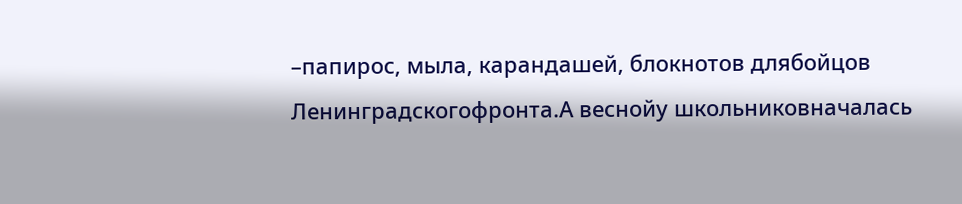–папирос, мыла, карандашей, блокнотов длябойцов Ленинградскогофронта.А веснойу школьниковначалась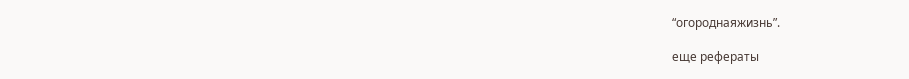“огороднаяжизнь”.

еще рефераты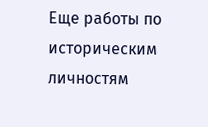Еще работы по историческим личностям